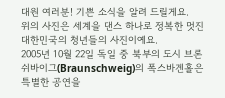대원 여러분! 기쁜 소식을 알려 드릴게요.
위의 사진은 세계을 댄스 하나로 정복한 멋진 대한민국의 청년들의 사진이예요.
2005년 10월 22일 독일 중 북부의 도시 브론쉬바이그(Braunschweig)의 폭스바겐홀은 특별한 공연을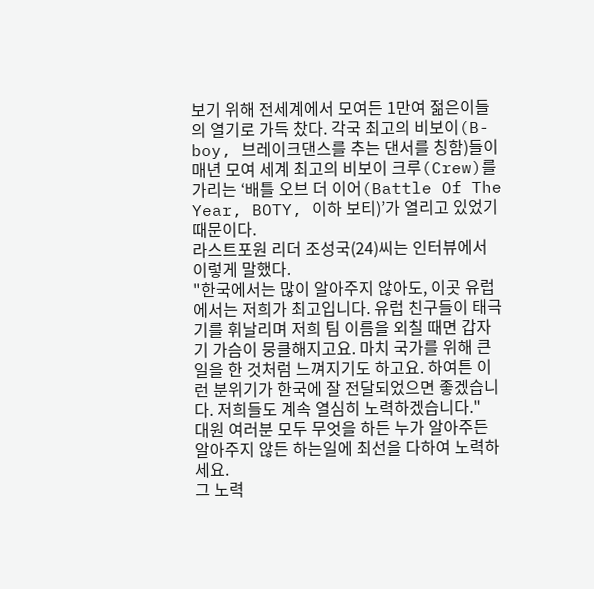보기 위해 전세계에서 모여든 1만여 젊은이들의 열기로 가득 찼다. 각국 최고의 비보이(B-boy, 브레이크댄스를 추는 댄서를 칭함)들이 매년 모여 세계 최고의 비보이 크루(Crew)를 가리는 ‘배틀 오브 더 이어(Battle Of The Year, BOTY, 이하 보티)’가 열리고 있었기 때문이다.
라스트포원 리더 조성국(24)씨는 인터뷰에서 이렇게 말했다.
"한국에서는 많이 알아주지 않아도, 이곳 유럽에서는 저희가 최고입니다. 유럽 친구들이 태극기를 휘날리며 저희 팀 이름을 외칠 때면 갑자기 가슴이 뭉클해지고요. 마치 국가를 위해 큰 일을 한 것처럼 느껴지기도 하고요. 하여튼 이런 분위기가 한국에 잘 전달되었으면 좋겠습니다. 저희들도 계속 열심히 노력하겠습니다."
대원 여러분 모두 무엇을 하든 누가 알아주든 알아주지 않든 하는일에 최선을 다하여 노력하세요.
그 노력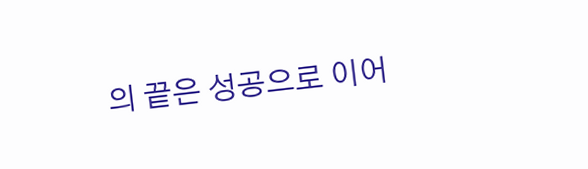의 끝은 성공으로 이어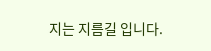지는 지름길 입니다.